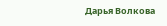Дарья Волкова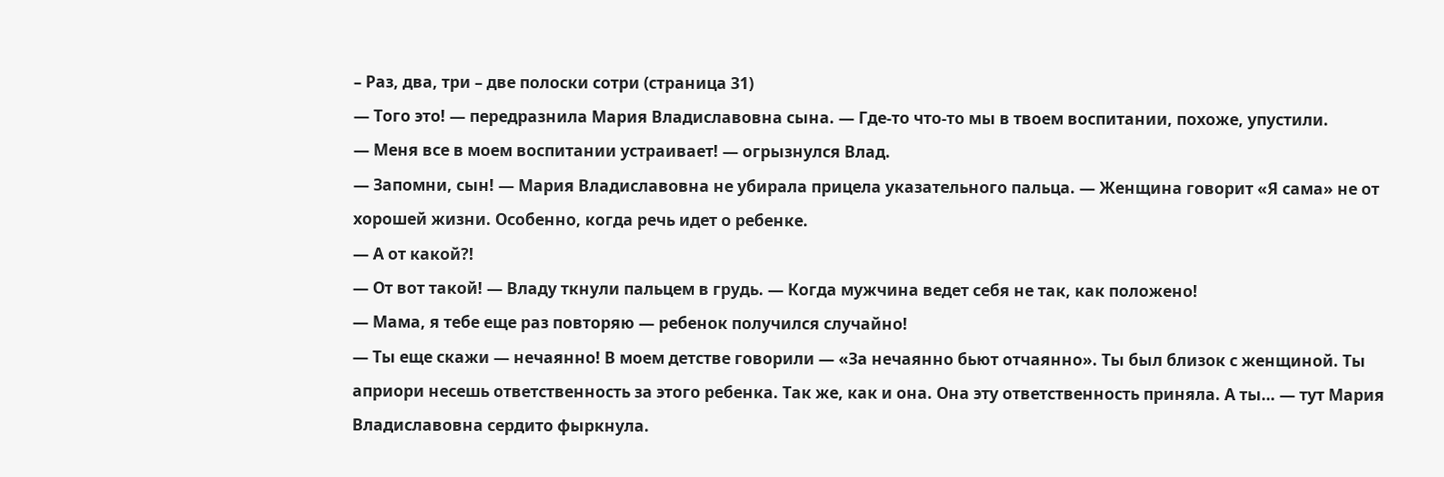– Раз, два, три – две полоски сотри (страница 31)
— Того это! — передразнила Мария Владиславовна сына. — Где-то что-то мы в твоем воспитании, похоже, упустили.
— Меня все в моем воспитании устраивает! — огрызнулся Влад.
— Запомни, сын! — Мария Владиславовна не убирала прицела указательного пальца. — Женщина говорит «Я сама» не от хорошей жизни. Особенно, когда речь идет о ребенке.
— А от какой?!
— От вот такой! — Владу ткнули пальцем в грудь. — Когда мужчина ведет себя не так, как положено!
— Мама, я тебе еще раз повторяю — ребенок получился случайно!
— Ты еще скажи — нечаянно! В моем детстве говорили — «За нечаянно бьют отчаянно». Ты был близок с женщиной. Ты априори несешь ответственность за этого ребенка. Так же, как и она. Она эту ответственность приняла. А ты… — тут Мария Владиславовна сердито фыркнула.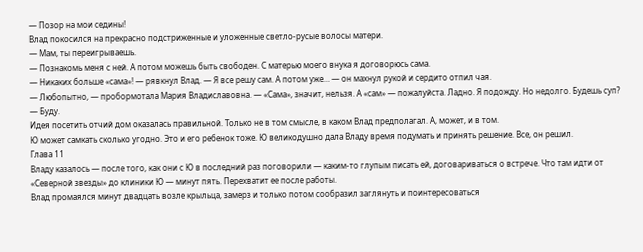— Позор на мои седины!
Влад покосился на прекрасно подстриженные и уложенные светло-русые волосы матери.
— Мам, ты переигрываешь.
— Познакомь меня с ней. А потом можешь быть свободен. С матерью моего внука я договорюсь сама.
— Никаких больше «сама»! — рявкнул Влад. — Я все решу сам. А потом уже… — он махнул рукой и сердито отпил чая.
— Любопытно, — пробормотала Мария Владиславовна. — «Сама», значит, нельзя. А «сам» — пожалуйста. Ладно. Я подожду. Но недолго. Будешь суп?
— Буду.
Идея посетить отчий дом оказалась правильной. Только не в том смысле, в каком Влад предполагал. А, может, и в том.
Ю может самкать сколько угодно. Это и его ребенок тоже. Ю великодушно дала Владу время подумать и принять решение. Все, он решил.
Глава 11
Владу казалось — после того, как они с Ю в последний раз поговорили — каким-то глупым писать ей, договариваться о встрече. Что там идти от «Северной звезды» до клиники Ю — минут пять. Перехватит ее после работы.
Влад промаялся минут двадцать возле крыльца, замерз и только потом сообразил заглянуть и поинтересоваться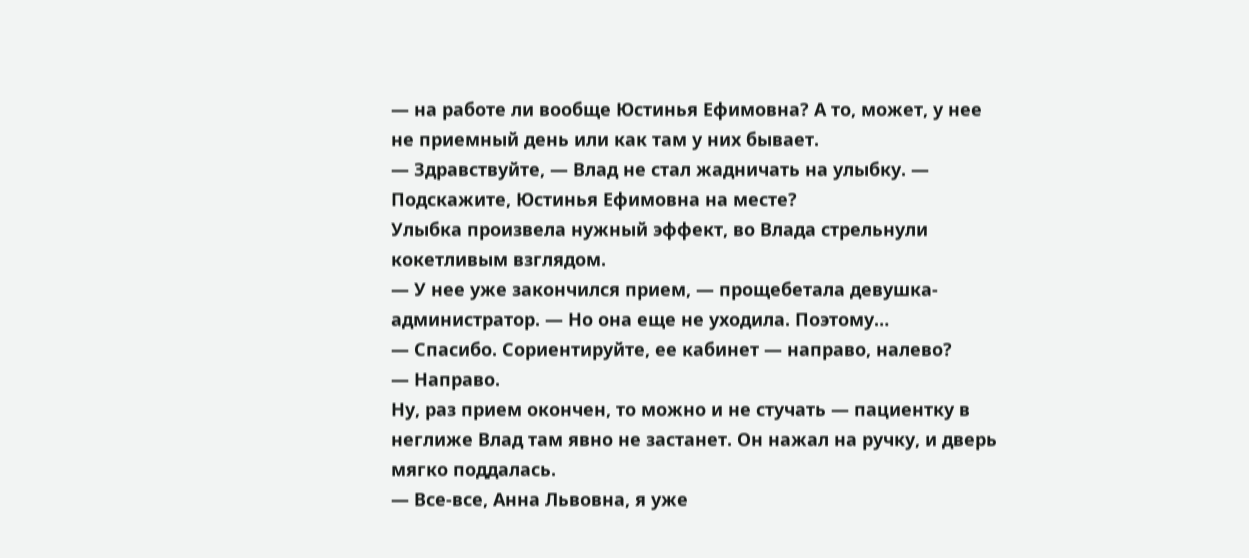— на работе ли вообще Юстинья Ефимовна? А то, может, у нее не приемный день или как там у них бывает.
— Здравствуйте, — Влад не стал жадничать на улыбку. — Подскажите, Юстинья Ефимовна на месте?
Улыбка произвела нужный эффект, во Влада стрельнули кокетливым взглядом.
— У нее уже закончился прием, — прощебетала девушка-администратор. — Но она еще не уходила. Поэтому…
— Спасибо. Сориентируйте, ее кабинет — направо, налево?
— Направо.
Ну, раз прием окончен, то можно и не стучать — пациентку в неглиже Влад там явно не застанет. Он нажал на ручку, и дверь мягко поддалась.
— Все-все, Анна Львовна, я уже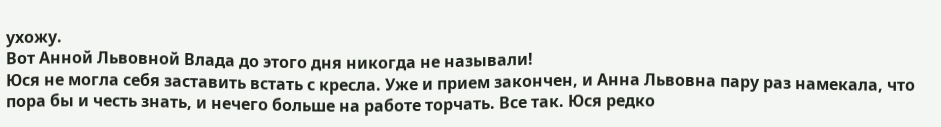ухожу.
Вот Анной Львовной Влада до этого дня никогда не называли!
Юся не могла себя заставить встать с кресла. Уже и прием закончен, и Анна Львовна пару раз намекала, что пора бы и честь знать, и нечего больше на работе торчать. Все так. Юся редко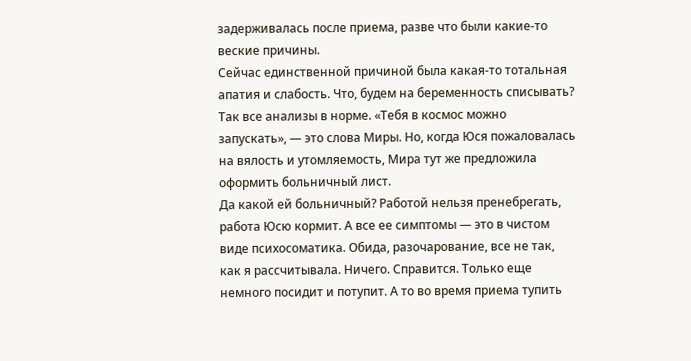задерживалась после приема, разве что были какие-то веские причины.
Сейчас единственной причиной была какая-то тотальная апатия и слабость. Что, будем на беременность списывать? Так все анализы в норме. «Тебя в космос можно запускать», — это слова Миры. Но, когда Юся пожаловалась на вялость и утомляемость, Мира тут же предложила оформить больничный лист.
Да какой ей больничный? Работой нельзя пренебрегать, работа Юсю кормит. А все ее симптомы — это в чистом виде психосоматика. Обида, разочарование, все не так, как я рассчитывала. Ничего. Справится. Только еще немного посидит и потупит. А то во время приема тупить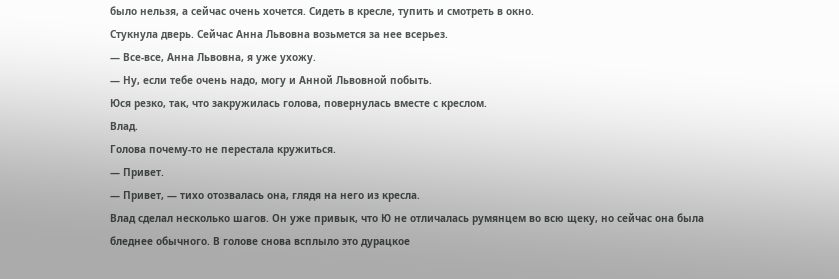было нельзя, а сейчас очень хочется. Сидеть в кресле, тупить и смотреть в окно.
Стукнула дверь. Сейчас Анна Львовна возьмется за нее всерьез.
— Все-все, Анна Львовна, я уже ухожу.
— Ну, если тебе очень надо, могу и Анной Львовной побыть.
Юся резко, так, что закружилась голова, повернулась вместе с креслом.
Влад.
Голова почему-то не перестала кружиться.
— Привет.
— Привет, — тихо отозвалась она, глядя на него из кресла.
Влад сделал несколько шагов. Он уже привык, что Ю не отличалась румянцем во всю щеку, но сейчас она была бледнее обычного. В голове снова всплыло это дурацкое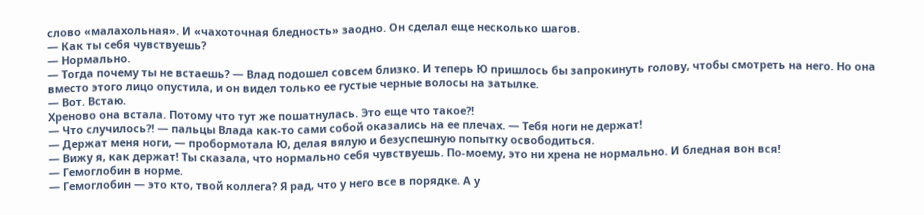слово «малахольная». И «чахоточная бледность» заодно. Он сделал еще несколько шагов.
— Как ты себя чувствуешь?
— Нормально.
— Тогда почему ты не встаешь? — Влад подошел совсем близко. И теперь Ю пришлось бы запрокинуть голову, чтобы смотреть на него. Но она вместо этого лицо опустила, и он видел только ее густые черные волосы на затылке.
— Вот. Встаю.
Хреново она встала. Потому что тут же пошатнулась. Это еще что такое?!
— Что случилось?! — пальцы Влада как-то сами собой оказались на ее плечах. — Тебя ноги не держат!
— Держат меня ноги, — пробормотала Ю, делая вялую и безуспешную попытку освободиться.
— Вижу я, как держат! Ты сказала, что нормально себя чувствуешь. По-моему, это ни хрена не нормально. И бледная вон вся!
— Гемоглобин в норме.
— Гемоглобин — это кто, твой коллега? Я рад, что у него все в порядке. А у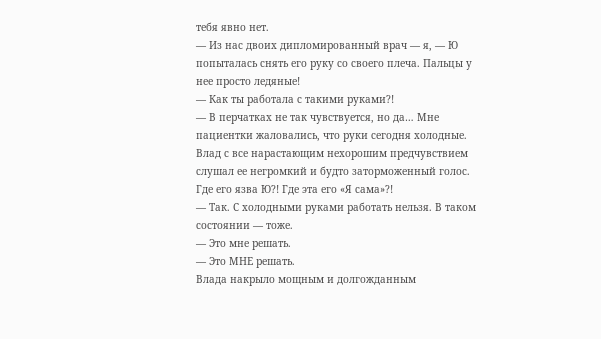тебя явно нет.
— Из нас двоих дипломированный врач — я, — Ю попыталась снять его руку со своего плеча. Пальцы у нее просто ледяные!
— Как ты работала с такими руками?!
— В перчатках не так чувствуется, но да… Мне пациентки жаловались, что руки сегодня холодные.
Влад с все нарастающим нехорошим предчувствием слушал ее негромкий и будто заторможенный голос. Где его язва Ю?! Где эта его «Я сама»?!
— Так. С холодными руками работать нельзя. В таком состоянии — тоже.
— Это мне решать.
— Это МНЕ решать.
Влада накрыло мощным и долгожданным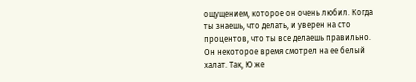ощущением, которое он очень любил. Когда ты знаешь, что делать, и уверен на сто процентов, что ты все делаешь правильно.
Он некоторое время смотрел на ее белый халат. Так, Ю же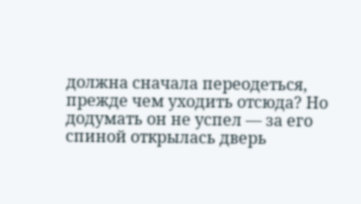должна сначала переодеться, прежде чем уходить отсюда? Но додумать он не успел — за его спиной открылась дверь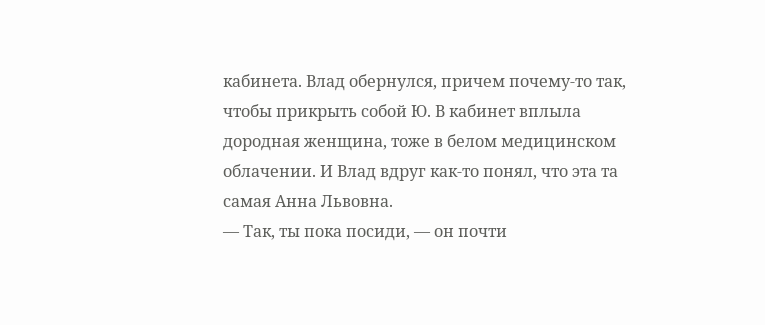кабинета. Влад обернулся, причем почему-то так, чтобы прикрыть собой Ю. В кабинет вплыла дородная женщина, тоже в белом медицинском облачении. И Влад вдруг как-то понял, что эта та самая Анна Львовна.
— Так, ты пока посиди, — он почти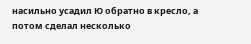насильно усадил Ю обратно в кресло, а потом сделал несколько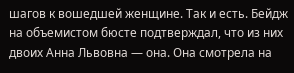шагов к вошедшей женщине. Так и есть. Бейдж на объемистом бюсте подтверждал, что из них двоих Анна Львовна — она. Она смотрела на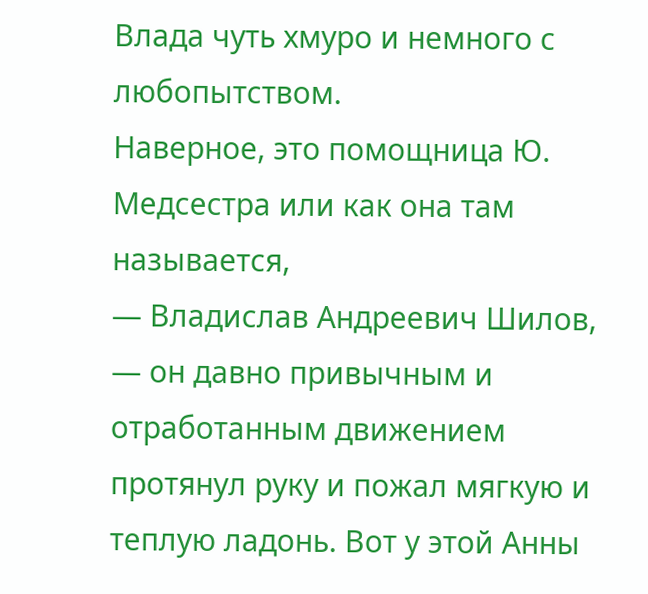Влада чуть хмуро и немного с любопытством.
Наверное, это помощница Ю. Медсестра или как она там называется,
— Владислав Андреевич Шилов, — он давно привычным и отработанным движением протянул руку и пожал мягкую и теплую ладонь. Вот у этой Анны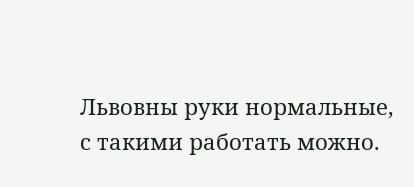Львовны руки нормальные, с такими работать можно.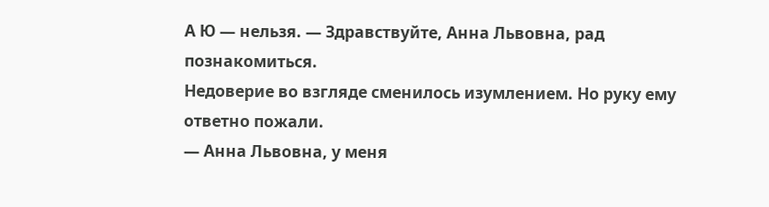А Ю — нельзя. — Здравствуйте, Анна Львовна, рад познакомиться.
Недоверие во взгляде сменилось изумлением. Но руку ему ответно пожали.
— Анна Львовна, у меня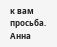к вам просьба.
Анна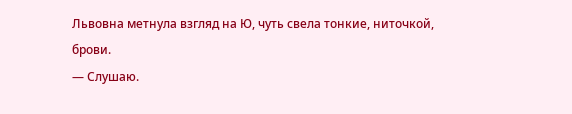Львовна метнула взгляд на Ю, чуть свела тонкие, ниточкой, брови.
— Слушаю.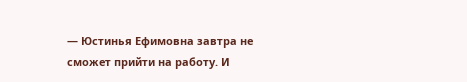— Юстинья Ефимовна завтра не сможет прийти на работу. И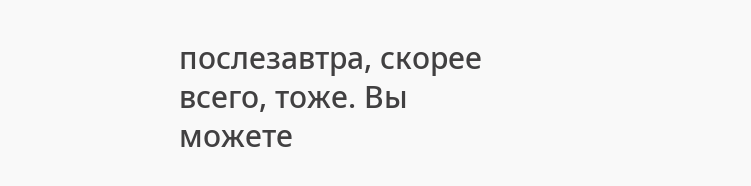послезавтра, скорее всего, тоже. Вы можете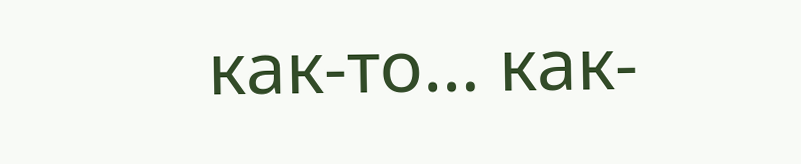как-то… как-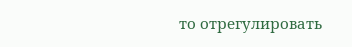то отрегулировать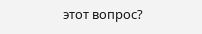этот вопрос?